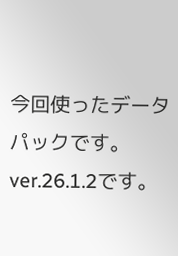今回使ったデータパックです。ver.26.1.2です。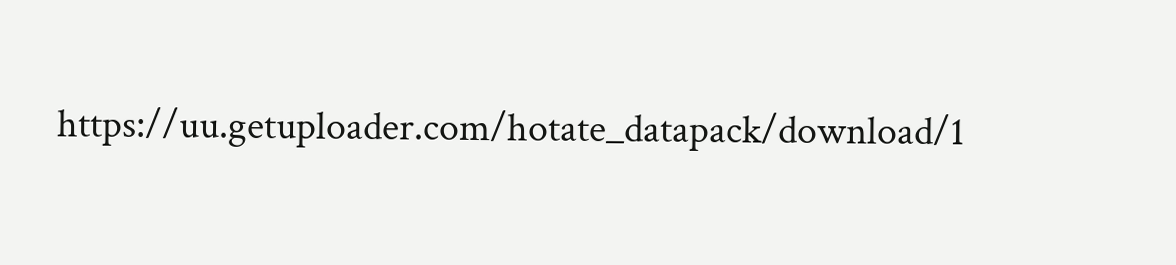https://uu.getuploader.com/hotate_datapack/download/1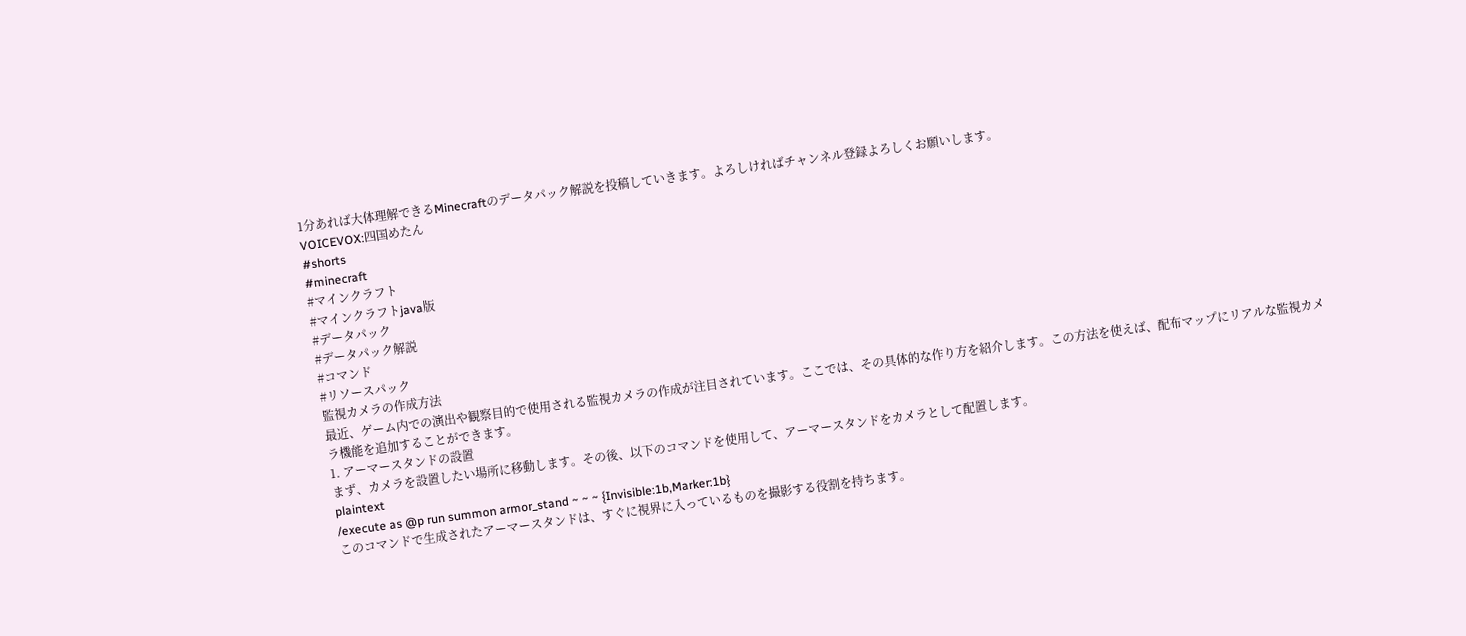1分あれば大体理解できるMinecraftのデータパック解説を投稿していきます。よろしければチャンネル登録よろしくお願いします。
VOICEVOX:四国めたん
#shorts
#minecraft
#マインクラフト
#マインクラフトjava版
#データパック
#データパック解説
#コマンド
#リソースパック
監視カメラの作成方法
最近、ゲーム内での演出や観察目的で使用される監視カメラの作成が注目されています。ここでは、その具体的な作り方を紹介します。この方法を使えば、配布マップにリアルな監視カメラ機能を追加することができます。
1. アーマースタンドの設置
まず、カメラを設置したい場所に移動します。その後、以下のコマンドを使用して、アーマースタンドをカメラとして配置します。
plaintext
/execute as @p run summon armor_stand ~ ~ ~ {Invisible:1b,Marker:1b}
このコマンドで生成されたアーマースタンドは、すぐに視界に入っているものを撮影する役割を持ちます。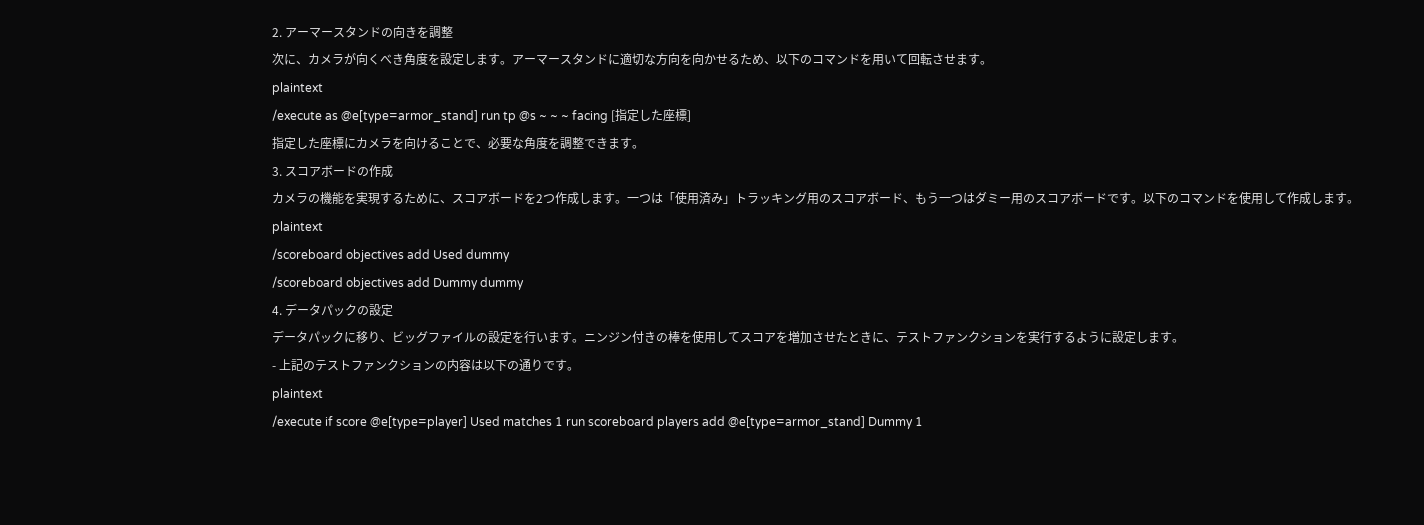2. アーマースタンドの向きを調整
次に、カメラが向くべき角度を設定します。アーマースタンドに適切な方向を向かせるため、以下のコマンドを用いて回転させます。
plaintext
/execute as @e[type=armor_stand] run tp @s ~ ~ ~ facing [指定した座標]
指定した座標にカメラを向けることで、必要な角度を調整できます。
3. スコアボードの作成
カメラの機能を実現するために、スコアボードを2つ作成します。一つは「使用済み」トラッキング用のスコアボード、もう一つはダミー用のスコアボードです。以下のコマンドを使用して作成します。
plaintext
/scoreboard objectives add Used dummy
/scoreboard objectives add Dummy dummy
4. データパックの設定
データパックに移り、ビッグファイルの設定を行います。ニンジン付きの棒を使用してスコアを増加させたときに、テストファンクションを実行するように設定します。
- 上記のテストファンクションの内容は以下の通りです。
plaintext
/execute if score @e[type=player] Used matches 1 run scoreboard players add @e[type=armor_stand] Dummy 1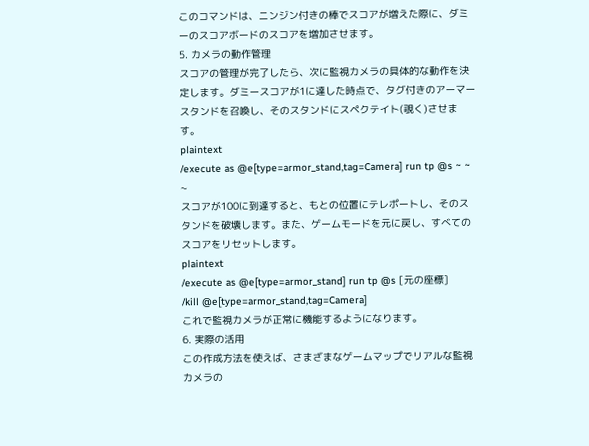このコマンドは、ニンジン付きの棒でスコアが増えた際に、ダミーのスコアボードのスコアを増加させます。
5. カメラの動作管理
スコアの管理が完了したら、次に監視カメラの具体的な動作を決定します。ダミースコアが1に達した時点で、タグ付きのアーマースタンドを召喚し、そのスタンドにスペクテイト(覗く)させます。
plaintext
/execute as @e[type=armor_stand,tag=Camera] run tp @s ~ ~ ~
スコアが100に到達すると、もとの位置にテレポートし、そのスタンドを破壊します。また、ゲームモードを元に戻し、すべてのスコアをリセットします。
plaintext
/execute as @e[type=armor_stand] run tp @s [元の座標]
/kill @e[type=armor_stand,tag=Camera]
これで監視カメラが正常に機能するようになります。
6. 実際の活用
この作成方法を使えば、さまざまなゲームマップでリアルな監視カメラの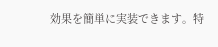効果を簡単に実装できます。特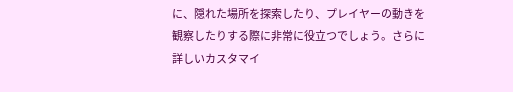に、隠れた場所を探索したり、プレイヤーの動きを観察したりする際に非常に役立つでしょう。さらに詳しいカスタマイ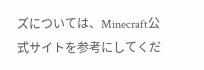ズについては、Minecraft公式サイトを参考にしてくだ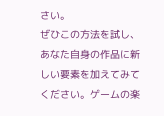さい。
ぜひこの方法を試し、あなた自身の作品に新しい要素を加えてみてください。ゲームの楽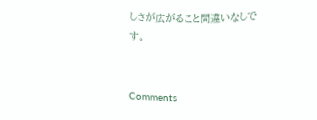しさが広がること間違いなしです。


Comments